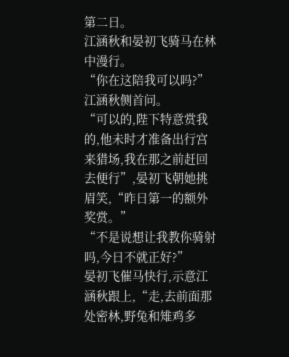第二日。
江涵秋和晏初飞骑马在林中漫行。
“你在这陪我可以吗?”江涵秋侧首问。
“可以的,陛下特意赏我的,他未时才准备出行宫来猎场,我在那之前赶回去便行”,晏初飞朝她挑眉笑,“昨日第一的额外奖赏。”
“不是说想让我教你骑射吗,今日不就正好?”
晏初飞催马快行,示意江涵秋跟上,“走,去前面那处密林,野兔和雉鸡多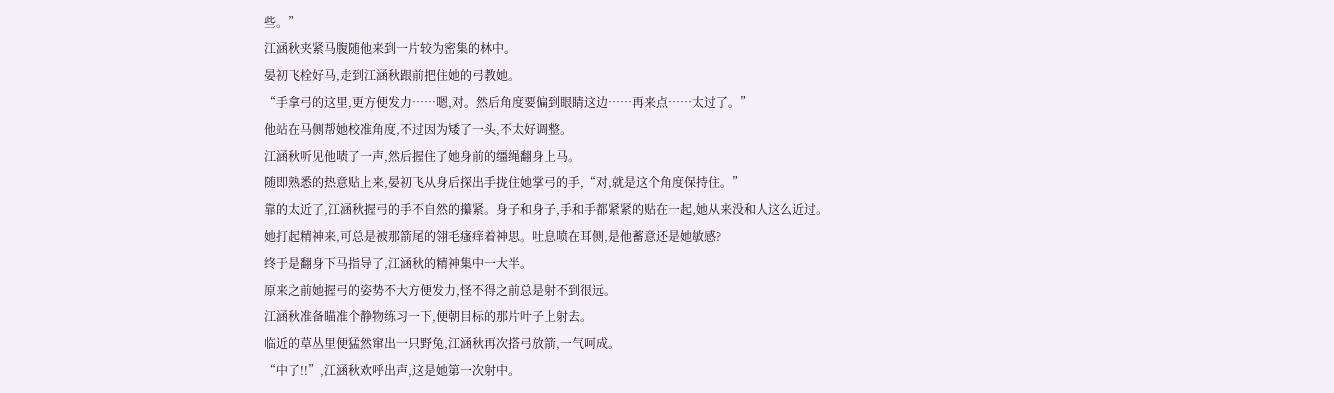些。”
江涵秋夹紧马腹随他来到一片较为密集的林中。
晏初飞栓好马,走到江涵秋跟前把住她的弓教她。
“手拿弓的这里,更方便发力……嗯,对。然后角度要偏到眼睛这边……再来点……太过了。”
他站在马侧帮她校准角度,不过因为矮了一头,不太好调整。
江涵秋听见他啧了一声,然后握住了她身前的缰绳翻身上马。
随即熟悉的热意贴上来,晏初飞从身后探出手拢住她掌弓的手,“对,就是这个角度保持住。”
靠的太近了,江涵秋握弓的手不自然的攥紧。身子和身子,手和手都紧紧的贴在一起,她从来没和人这么近过。
她打起精神来,可总是被那箭尾的翎毛瘙痒着神思。吐息喷在耳侧,是他蓄意还是她敏感?
终于是翻身下马指导了,江涵秋的精神集中一大半。
原来之前她握弓的姿势不大方便发力,怪不得之前总是射不到很远。
江涵秋准备瞄准个静物练习一下,便朝目标的那片叶子上射去。
临近的草丛里便猛然窜出一只野兔,江涵秋再次搭弓放箭,一气呵成。
“中了!!”,江涵秋欢呼出声,这是她第一次射中。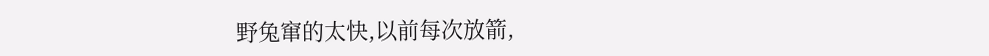野兔窜的太快,以前每次放箭,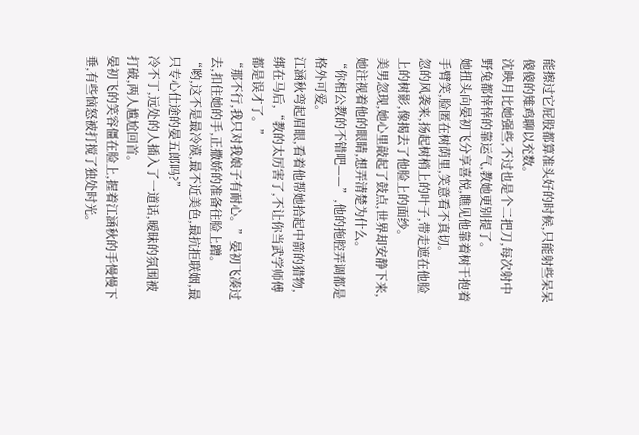能擦过它屁股都算准头好的时候,只能射些呆呆傻傻的雉鸡聊以充数。
沈映月比她强些,不过也是个二把刀,每次射中野兔都悻悻的靠运气,教她更别提了。
她扭头向晏初飞分享喜悦,瞧见他靠着树干抱着手臂笑,脸匿在树荫里,笑意看不真切。
忽的风袭来,扬起树梢上的叶子,带走遮在他脸上的树影,像揭去了他脸上的面纱。
美男忽现,她心里敲起了鼓点,世界却安静下来,
她注视着他的眼睛,想弄清楚为什么。
“你相公教的不错吧——”,他的拖腔弄调都是格外可爱。
江涵秋弯起眉眼,看着他帮她拾起中箭的猎物,绑在马后,“教的太厉害了,不让你当武学师傅都是误才了。”
“那不行,我只对我娘子有耐心。”晏初飞凑过去,扣住她的手,正撒娇的准备往脸上蹭。
“哟,这不是最冷漠,最不近美色,最抗拒联姻,最只专心仕途的晏五郎吗?”
冷不丁,远处的人插入了一道话,暧昧的氛围被打破,两人尴尬回首。
晏初飞的笑容僵在脸上,握着江涵秋的手慢慢下垂,有些恼怒被打搅了独处时光。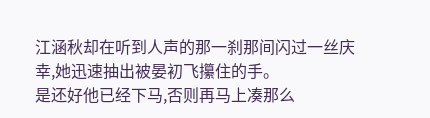江涵秋却在听到人声的那一刹那间闪过一丝庆幸,她迅速抽出被晏初飞攥住的手。
是还好他已经下马,否则再马上凑那么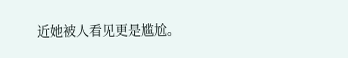近她被人看见更是尴尬。